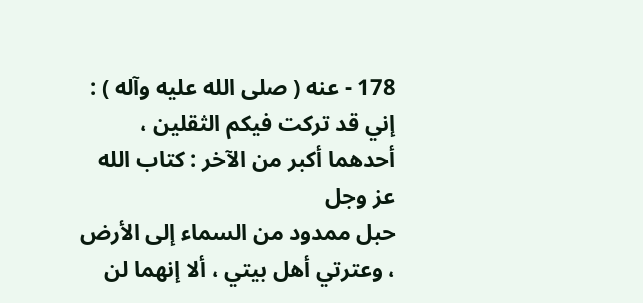178 - عنه ( صلى الله عليه وآله ) : إني قد تركت فيكم الثقلين ، أحدهما أكبر من الآخر : كتاب الله عز وجل
حبل ممدود من السماء إلى الأرض ، وعترتي أهل بيتي ، ألا إنهما لن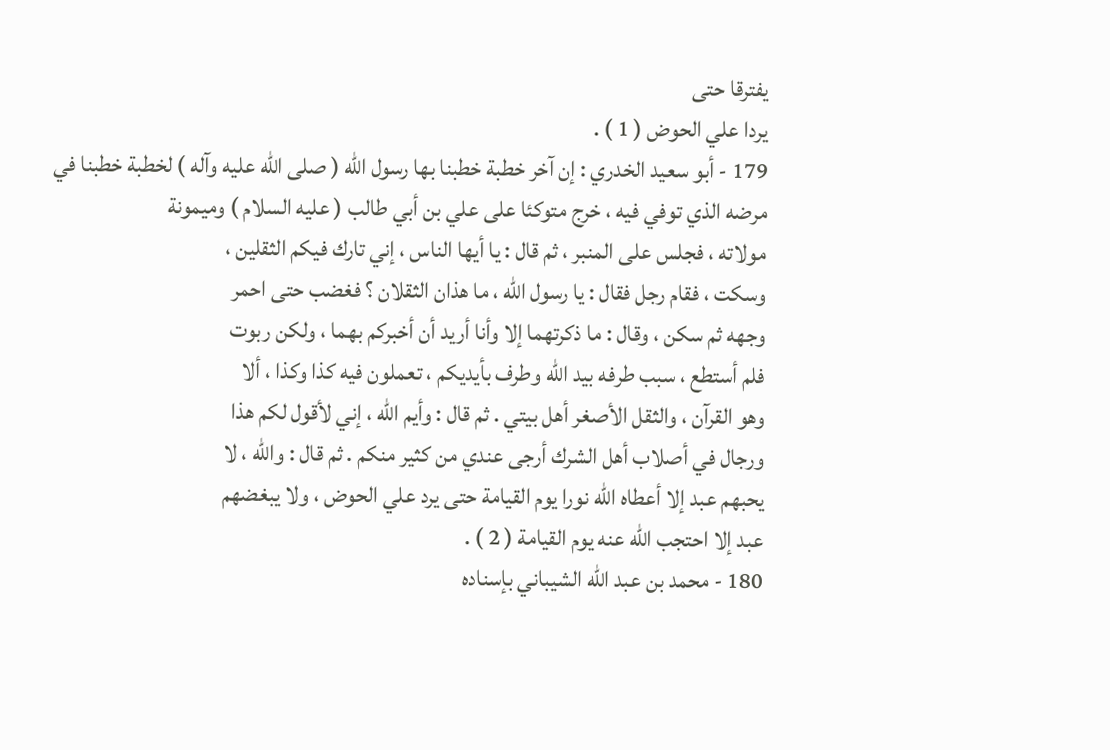يفترقا حتى
يردا علي الحوض ( 1 ) .
179 - أبو سعيد الخدري : إن آخر خطبة خطبنا بها رسول الله ( صلى الله عليه وآله ) لخطبة خطبنا في
مرضه الذي توفي فيه ، خرج متوكئا على علي بن أبي طالب ( عليه السلام ) وميمونة
مولاته ، فجلس على المنبر ، ثم قال : يا أيها الناس ، إني تارك فيكم الثقلين ،
وسكت ، فقام رجل فقال : يا رسول الله ، ما هذان الثقلان ؟ فغضب حتى احمر
وجهه ثم سكن ، وقال : ما ذكرتهما إلا وأنا أريد أن أخبركم بهما ، ولكن ربوت
فلم أستطع ، سبب طرفه بيد الله وطرف بأيديكم ، تعملون فيه كذا وكذا ، ألا
وهو القرآن ، والثقل الأصغر أهل بيتي . ثم قال : وأيم الله ، إني لأقول لكم هذا
ورجال في أصلاب أهل الشرك أرجى عندي من كثير منكم . ثم قال : والله ، لا
يحبهم عبد إلا أعطاه الله نورا يوم القيامة حتى يرد علي الحوض ، ولا يبغضهم
عبد إلا احتجب الله عنه يوم القيامة ( 2 ) .
180 - محمد بن عبد الله الشيباني بإسناده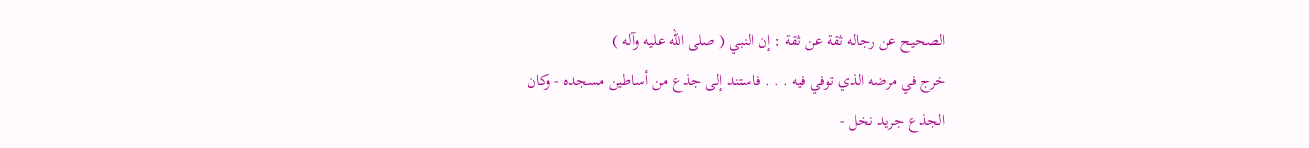الصحيح عن رجاله ثقة عن ثقة : إن النبي ( صلى الله عليه وآله )
خرج في مرضه الذي توفي فيه . . . فاستند إلى جذع من أساطين مسجده - وكان
الجذع جريد نخل -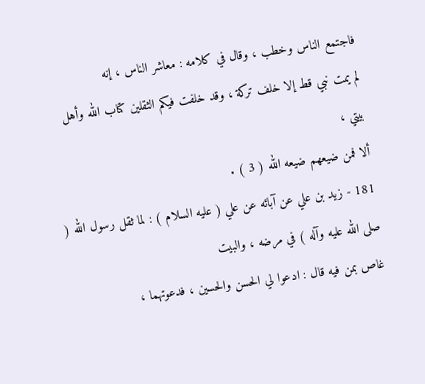فاجتمع الناس وخطب ، وقال في كلامه : معاشر الناس ، إنه
لم يمت نبي قط إلا خلف تركة ، وقد خلفت فيكم الثقلين كتاب الله وأهل بيتي ،
ألا فمن ضيعهم ضيعه الله ( 3 ) .
181 - زيد بن علي عن آبائه عن علي ( عليه السلام ) : لما ثقل رسول الله ( صلى الله عليه وآله ) في مرضه ، والبيت
غاص بمن فيه قال : ادعوا لي الحسن والحسين ، فدعوتهما ،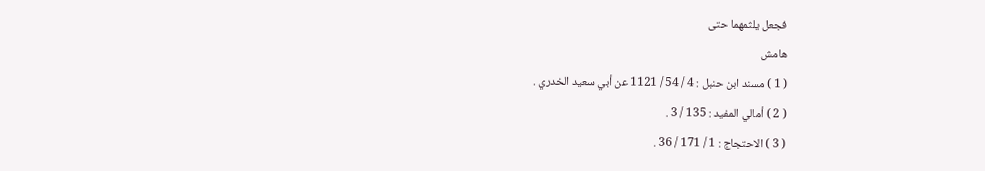فجعل يلثمهما حتى
هامش
( 1 ) مسند ابن حنبل : 4 / 54 / 1121 عن أبي سعيد الخدري .
( 2 ) أمالي المفيد : 135 / 3 .
( 3 ) الاحتجاج : 1 / 171 / 36 .